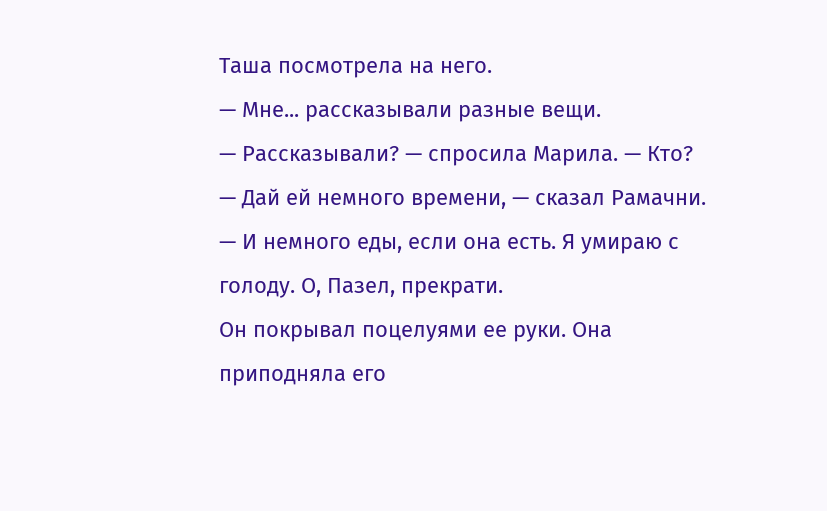Таша посмотрела на него.
— Мне... рассказывали разные вещи.
— Рассказывали? — спросила Марила. — Кто?
— Дай ей немного времени, — сказал Рамачни.
— И немного еды, если она есть. Я умираю с голоду. О, Пазел, прекрати.
Он покрывал поцелуями ее руки. Она приподняла его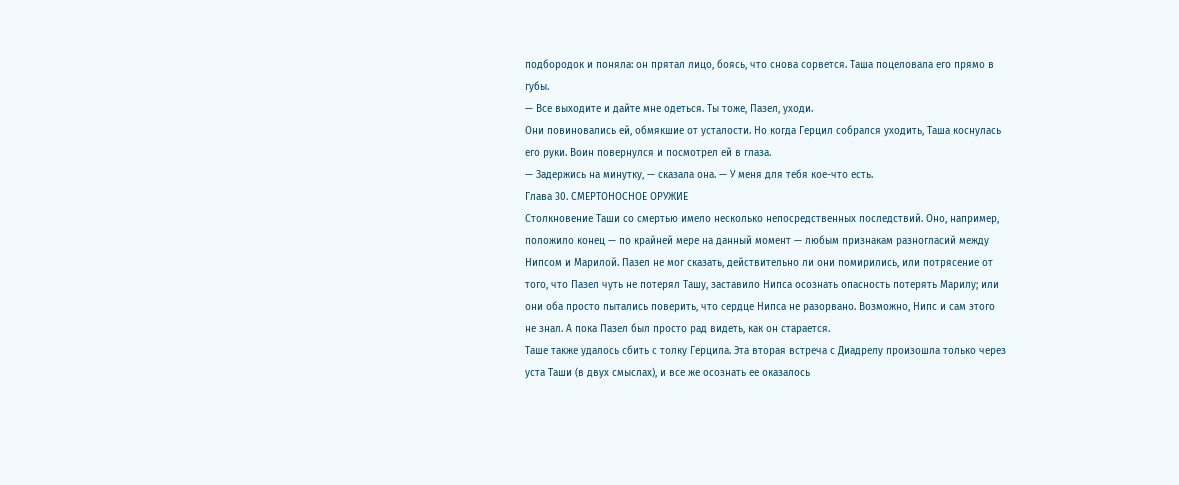подбородок и поняла: он прятал лицо, боясь, что снова сорвется. Таша поцеловала его прямо в губы.
— Все выходите и дайте мне одеться. Ты тоже, Пазел, уходи.
Они повиновались ей, обмякшие от усталости. Но когда Герцил собрался уходить, Таша коснулась его руки. Воин повернулся и посмотрел ей в глаза.
— Задержись на минутку, — сказала она. — У меня для тебя кое-что есть.
Глава 30. СМЕРТОНОСНОЕ ОРУЖИЕ
Столкновение Таши со смертью имело несколько непосредственных последствий. Оно, например, положило конец — по крайней мере на данный момент — любым признакам разногласий между Нипсом и Марилой. Пазел не мог сказать, действительно ли они помирились, или потрясение от того, что Пазел чуть не потерял Ташу, заставило Нипса осознать опасность потерять Марилу; или они оба просто пытались поверить, что сердце Нипса не разорвано. Возможно, Нипс и сам этого не знал. А пока Пазел был просто рад видеть, как он старается.
Таше также удалось сбить с толку Герцила. Эта вторая встреча с Диадрелу произошла только через уста Таши (в двух смыслах), и все же осознать ее оказалось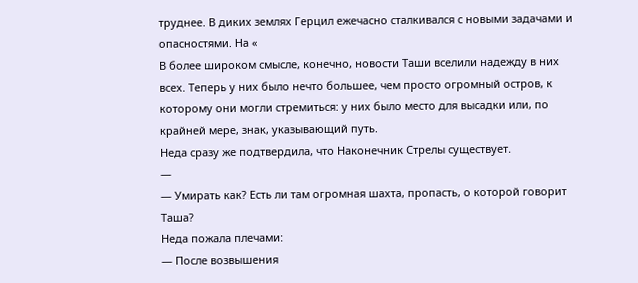труднее. В диких землях Герцил ежечасно сталкивался с новыми задачами и опасностями. На «
В более широком смысле, конечно, новости Таши вселили надежду в них всех. Теперь у них было нечто большее, чем просто огромный остров, к которому они могли стремиться: у них было место для высадки или, по крайней мере, знак, указывающий путь.
Неда сразу же подтвердила, что Наконечник Стрелы существует.
—
— Умирать как? Есть ли там огромная шахта, пропасть, о которой говорит Таша?
Неда пожала плечами:
— После возвышения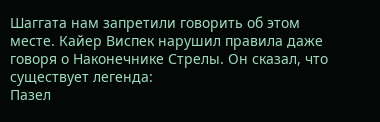Шаггата нам запретили говорить об этом месте. Кайер Виспек нарушил правила даже говоря о Наконечнике Стрелы. Он сказал, что существует легенда:
Пазел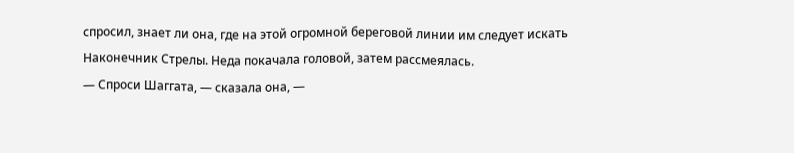спросил, знает ли она, где на этой огромной береговой линии им следует искать Наконечник Стрелы. Неда покачала головой, затем рассмеялась.
— Спроси Шаггата, — сказала она, —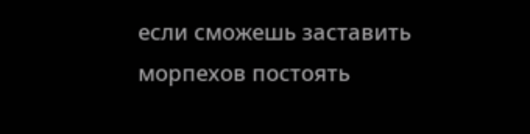если сможешь заставить морпехов постоять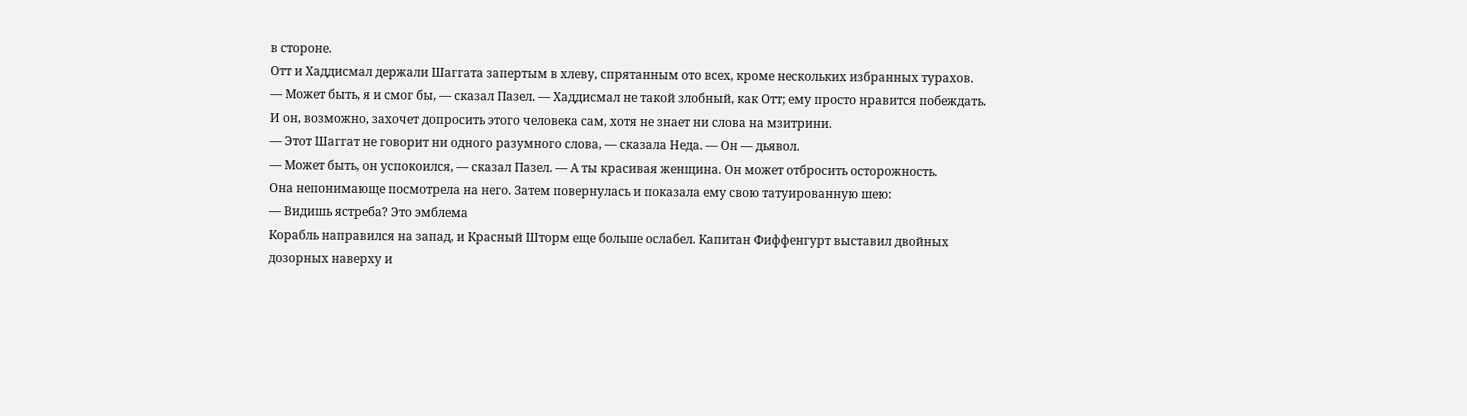в стороне.
Отт и Хаддисмал держали Шаггата запертым в хлеву, спрятанным ото всех, кроме нескольких избранных турахов.
— Может быть, я и смог бы, — сказал Пазел. — Хаддисмал не такой злобный, как Отт; ему просто нравится побеждать. И он, возможно, захочет допросить этого человека сам, хотя не знает ни слова на мзитрини.
— Этот Шаггат не говорит ни одного разумного слова, — сказала Неда. — Он — дьявол.
— Может быть, он успокоился, — сказал Пазел. — А ты красивая женщина. Он может отбросить осторожность.
Она непонимающе посмотрела на него. Затем повернулась и показала ему свою татуированную шею:
— Видишь ястреба? Это эмблема
Корабль направился на запад, и Красный Шторм еще больше ослабел. Капитан Фиффенгурт выставил двойных дозорных наверху и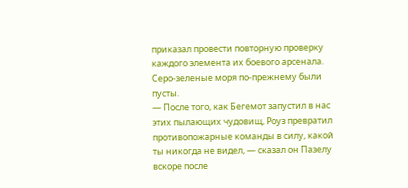приказал провести повторную проверку каждого элемента их боевого арсенала. Серо-зеленые моря по-прежнему были пусты.
— После того, как Бегемот запустил в нас этих пылающих чудовищ, Роуз превратил противопожарные команды в силу, какой ты никогда не видел, — сказал он Пазелу вскоре после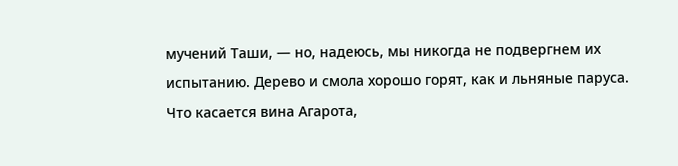мучений Таши, — но, надеюсь, мы никогда не подвергнем их испытанию. Дерево и смола хорошо горят, как и льняные паруса.
Что касается вина Агарота,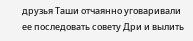друзья Таши отчаянно уговаривали ее последовать совету Дри и вылить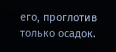его, проглотив только осадок.